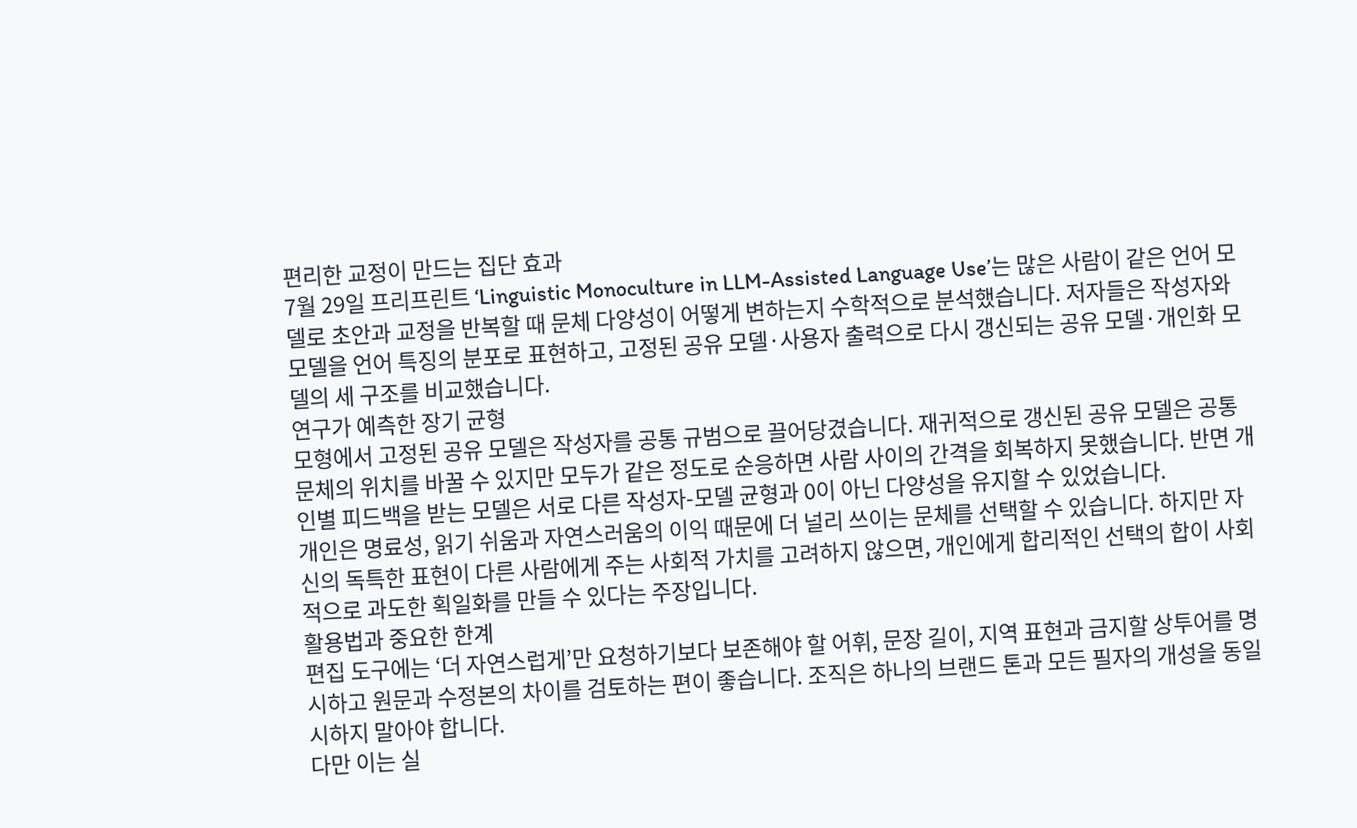편리한 교정이 만드는 집단 효과
7월 29일 프리프린트 ‘Linguistic Monoculture in LLM-Assisted Language Use’는 많은 사람이 같은 언어 모델로 초안과 교정을 반복할 때 문체 다양성이 어떻게 변하는지 수학적으로 분석했습니다. 저자들은 작성자와 모델을 언어 특징의 분포로 표현하고, 고정된 공유 모델·사용자 출력으로 다시 갱신되는 공유 모델·개인화 모델의 세 구조를 비교했습니다.
연구가 예측한 장기 균형
모형에서 고정된 공유 모델은 작성자를 공통 규범으로 끌어당겼습니다. 재귀적으로 갱신된 공유 모델은 공통 문체의 위치를 바꿀 수 있지만 모두가 같은 정도로 순응하면 사람 사이의 간격을 회복하지 못했습니다. 반면 개인별 피드백을 받는 모델은 서로 다른 작성자-모델 균형과 0이 아닌 다양성을 유지할 수 있었습니다.
개인은 명료성, 읽기 쉬움과 자연스러움의 이익 때문에 더 널리 쓰이는 문체를 선택할 수 있습니다. 하지만 자신의 독특한 표현이 다른 사람에게 주는 사회적 가치를 고려하지 않으면, 개인에게 합리적인 선택의 합이 사회적으로 과도한 획일화를 만들 수 있다는 주장입니다.
활용법과 중요한 한계
편집 도구에는 ‘더 자연스럽게’만 요청하기보다 보존해야 할 어휘, 문장 길이, 지역 표현과 금지할 상투어를 명시하고 원문과 수정본의 차이를 검토하는 편이 좋습니다. 조직은 하나의 브랜드 톤과 모든 필자의 개성을 동일시하지 말아야 합니다.
다만 이는 실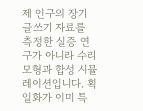제 인구의 장기 글쓰기 자료를 측정한 실증 연구가 아니라 수리 모형과 합성 시뮬레이션입니다. 획일화가 이미 특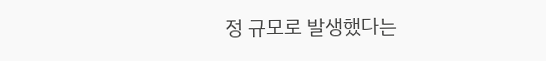정 규모로 발생했다는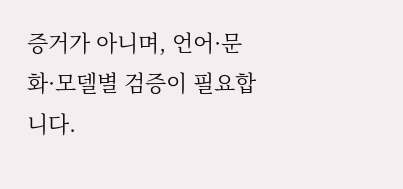증거가 아니며, 언어·문화·모델별 검증이 필요합니다.